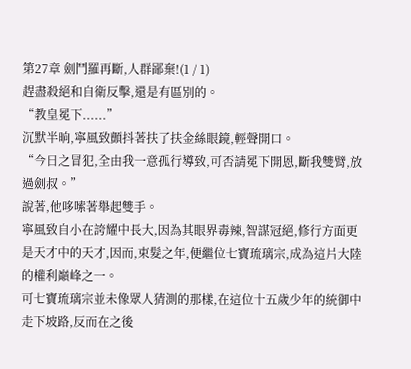第27章 劍鬥羅再斷,人群鄙棄!(1 / 1)
趕盡殺絕和自衛反擊,還是有區別的。
“教皇冕下......”
沉默半晌,寧風致顫抖著扶了扶金絲眼鏡,輕聲開口。
“今日之冒犯,全由我一意孤行導致,可否請冕下開恩,斷我雙臂,放過劍叔。”
說著,他哆嗦著舉起雙手。
寧風致自小在誇耀中長大,因為其眼界毒辣,智謀冠絕,修行方面更是天才中的天才,因而,束髮之年,便繼位七寶琉璃宗,成為這片大陸的權利巔峰之一。
可七寶琉璃宗並未像眾人猜測的那樣,在這位十五歲少年的統御中走下坡路,反而在之後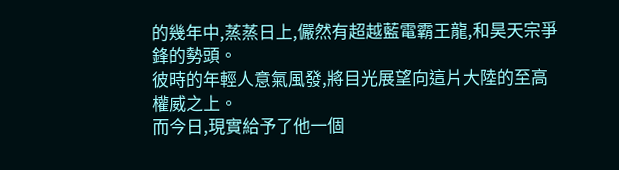的幾年中,蒸蒸日上,儼然有超越藍電霸王龍,和昊天宗爭鋒的勢頭。
彼時的年輕人意氣風發,將目光展望向這片大陸的至高權威之上。
而今日,現實給予了他一個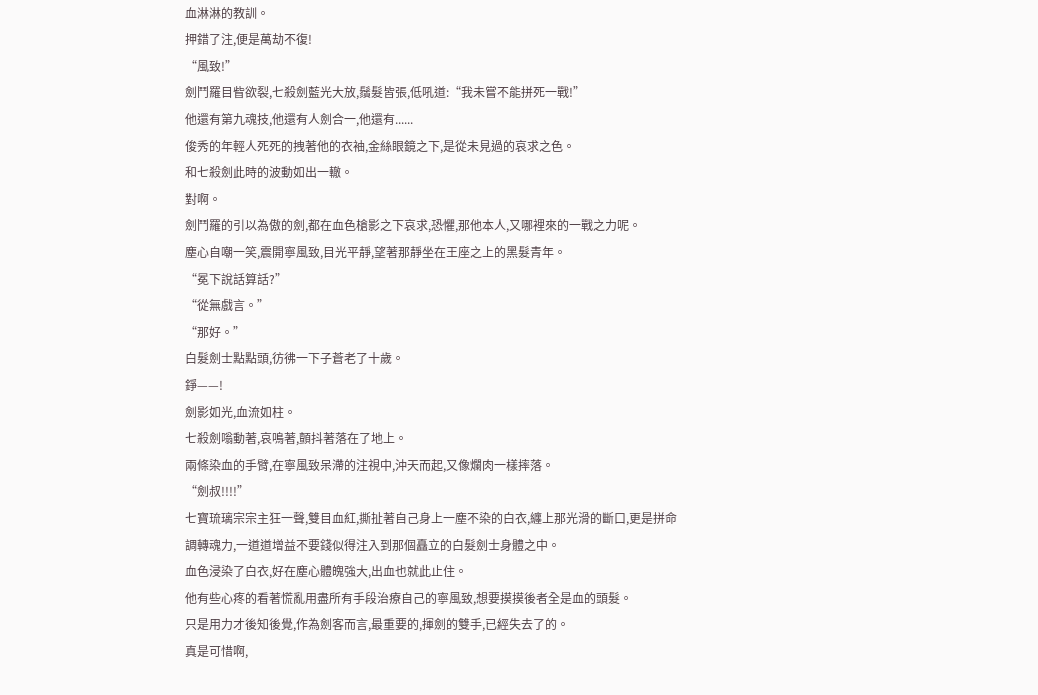血淋淋的教訓。
押錯了注,便是萬劫不復!
“風致!”
劍鬥羅目眥欲裂,七殺劍藍光大放,鬚髮皆張,低吼道:“我未嘗不能拼死一戰!”
他還有第九魂技,他還有人劍合一,他還有......
俊秀的年輕人死死的拽著他的衣袖,金絲眼鏡之下,是從未見過的哀求之色。
和七殺劍此時的波動如出一轍。
對啊。
劍鬥羅的引以為傲的劍,都在血色槍影之下哀求,恐懼,那他本人,又哪裡來的一戰之力呢。
塵心自嘲一笑,震開寧風致,目光平靜,望著那靜坐在王座之上的黑髮青年。
“冕下說話算話?”
“從無戲言。”
“那好。”
白髮劍士點點頭,彷彿一下子蒼老了十歲。
錚——!
劍影如光,血流如柱。
七殺劍嗡動著,哀鳴著,顫抖著落在了地上。
兩條染血的手臂,在寧風致呆滯的注視中,沖天而起,又像爛肉一樣摔落。
“劍叔!!!!”
七寶琉璃宗宗主狂一聲,雙目血紅,撕扯著自己身上一塵不染的白衣,纏上那光滑的斷口,更是拼命調轉魂力,一道道增益不要錢似得注入到那個矗立的白髮劍士身體之中。
血色浸染了白衣,好在塵心體魄強大,出血也就此止住。
他有些心疼的看著慌亂用盡所有手段治療自己的寧風致,想要摸摸後者全是血的頭髮。
只是用力才後知後覺,作為劍客而言,最重要的,揮劍的雙手,已經失去了的。
真是可惜啊,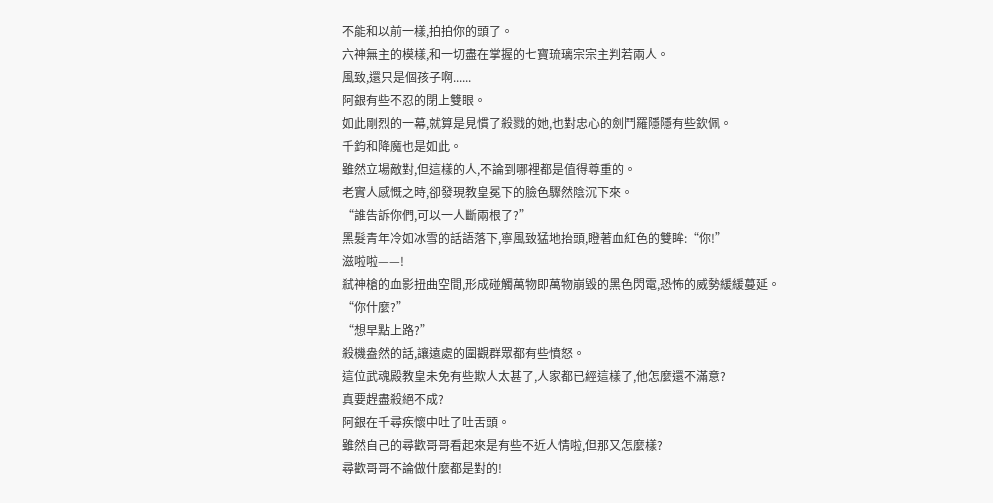不能和以前一樣,拍拍你的頭了。
六神無主的模樣,和一切盡在掌握的七寶琉璃宗宗主判若兩人。
風致,還只是個孩子啊......
阿銀有些不忍的閉上雙眼。
如此剛烈的一幕,就算是見慣了殺戮的她,也對忠心的劍鬥羅隱隱有些欽佩。
千鈞和降魔也是如此。
雖然立場敵對,但這樣的人,不論到哪裡都是值得尊重的。
老實人感慨之時,卻發現教皇冕下的臉色驟然陰沉下來。
“誰告訴你們,可以一人斷兩根了?”
黑髮青年冷如冰雪的話語落下,寧風致猛地抬頭,瞪著血紅色的雙眸:“你!”
滋啦啦——!
弒神槍的血影扭曲空間,形成碰觸萬物即萬物崩毀的黑色閃電,恐怖的威勢緩緩蔓延。
“你什麼?”
“想早點上路?”
殺機盎然的話,讓遠處的圍觀群眾都有些憤怒。
這位武魂殿教皇未免有些欺人太甚了,人家都已經這樣了,他怎麼還不滿意?
真要趕盡殺絕不成?
阿銀在千尋疾懷中吐了吐舌頭。
雖然自己的尋歡哥哥看起來是有些不近人情啦,但那又怎麼樣?
尋歡哥哥不論做什麼都是對的!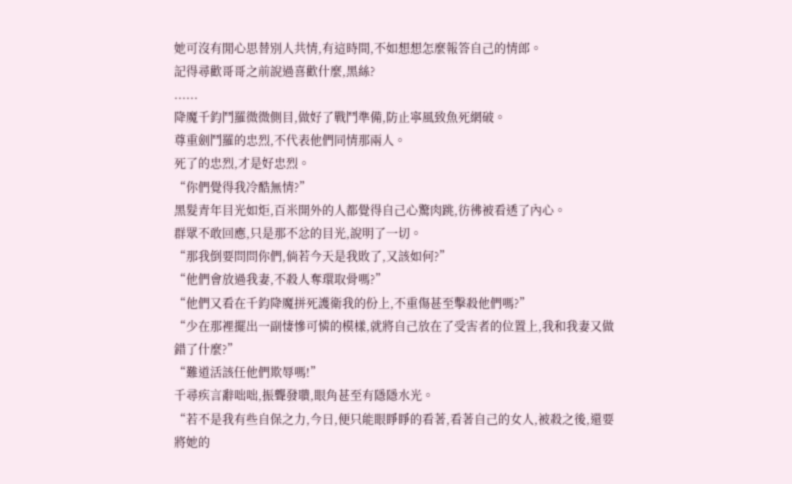她可沒有閒心思替別人共情,有這時間,不如想想怎麼報答自己的情郎。
記得尋歡哥哥之前說過喜歡什麼,黑絲?
......
降魔千鈞鬥羅微微側目,做好了戰鬥準備,防止寧風致魚死網破。
尊重劍鬥羅的忠烈,不代表他們同情那兩人。
死了的忠烈,才是好忠烈。
“你們覺得我冷酷無情?”
黑髮青年目光如炬,百米開外的人都覺得自己心驚肉跳,彷彿被看透了內心。
群眾不敢回應,只是那不忿的目光,說明了一切。
“那我倒要問問你們,倘若今天是我敗了,又該如何?”
“他們會放過我妻,不殺人奪環取骨嗎?”
“他們又看在千鈞降魔拼死護衛我的份上,不重傷甚至擊殺他們嗎?”
“少在那裡擺出一副悽慘可憐的模樣,就將自己放在了受害者的位置上,我和我妻又做錯了什麼?”
“難道活該任他們欺辱嗎!”
千尋疾言辭咄咄,振聾發聵,眼角甚至有隱隱水光。
“若不是我有些自保之力,今日,便只能眼睜睜的看著,看著自己的女人,被殺之後,還要將她的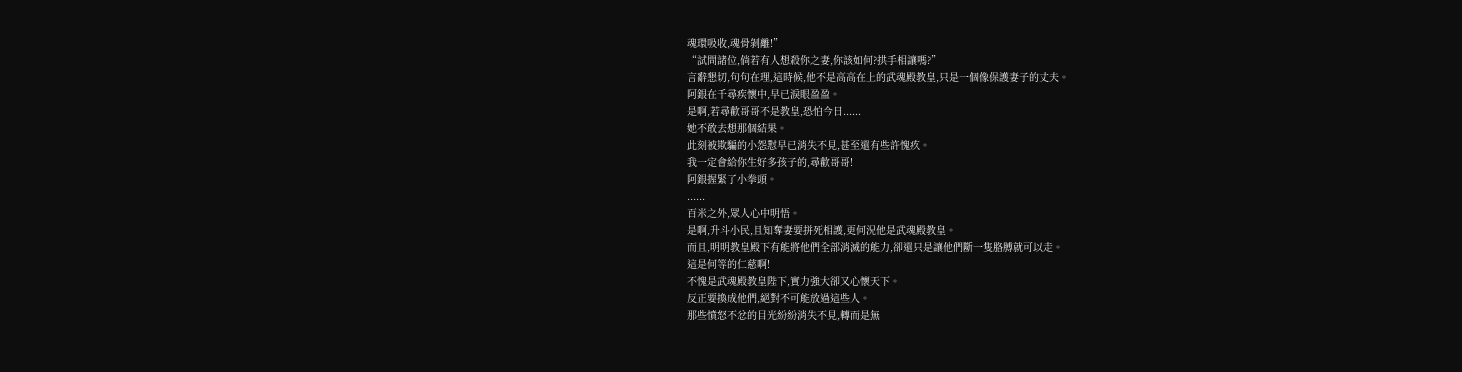魂環吸收,魂骨剝離!”
“試問諸位,倘若有人想殺你之妻,你該如何?拱手相讓嗎?”
言辭懇切,句句在理,這時候,他不是高高在上的武魂殿教皇,只是一個像保護妻子的丈夫。
阿銀在千尋疾懷中,早已淚眼盈盈。
是啊,若尋歡哥哥不是教皇,恐怕今日......
她不敢去想那個結果。
此刻被欺騙的小怨懟早已消失不見,甚至還有些許愧疚。
我一定會給你生好多孩子的,尋歡哥哥!
阿銀握緊了小拳頭。
......
百米之外,眾人心中明悟。
是啊,升斗小民,且知奪妻要拼死相護,更何況他是武魂殿教皇。
而且,明明教皇殿下有能將他們全部消滅的能力,卻還只是讓他們斷一隻胳膊就可以走。
這是何等的仁慈啊!
不愧是武魂殿教皇陛下,實力強大卻又心懷天下。
反正要換成他們,絕對不可能放過這些人。
那些憤怒不忿的目光紛紛消失不見,轉而是無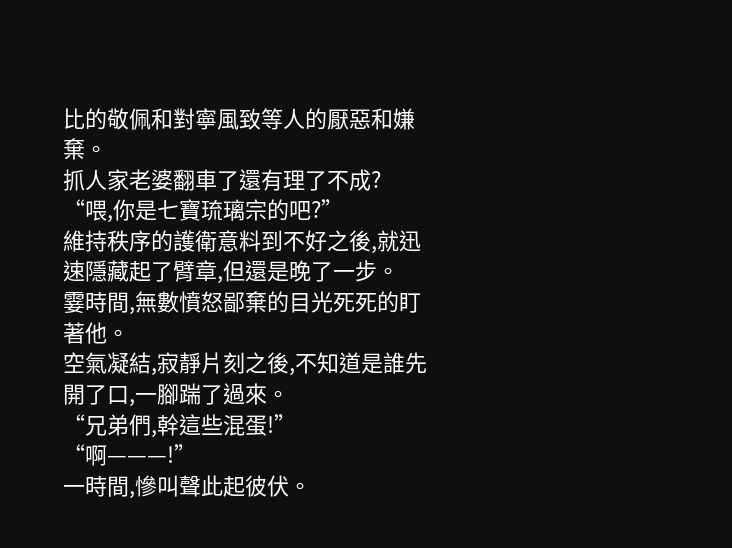比的敬佩和對寧風致等人的厭惡和嫌棄。
抓人家老婆翻車了還有理了不成?
“喂,你是七寶琉璃宗的吧?”
維持秩序的護衛意料到不好之後,就迅速隱藏起了臂章,但還是晚了一步。
霎時間,無數憤怒鄙棄的目光死死的盯著他。
空氣凝結,寂靜片刻之後,不知道是誰先開了口,一腳踹了過來。
“兄弟們,幹這些混蛋!”
“啊———!”
一時間,慘叫聲此起彼伏。